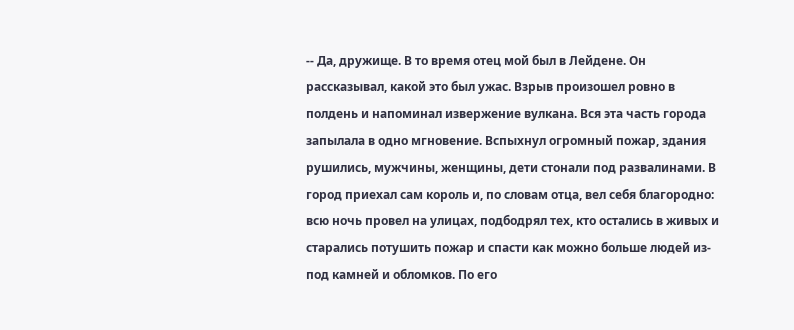-- Да, дружище. В то время отец мой был в Лейдене. Он рассказывал, какой это был ужас. Взрыв произошел ровно в полдень и напоминал извержение вулкана. Вся эта часть города запылала в одно мгновение. Вспыхнул огромный пожар, здания рушились, мужчины, женщины, дети стонали под развалинами. В город приехал сам король и, по словам отца, вел себя благородно: всю ночь провел на улицах, подбодрял тех, кто остались в живых и старались потушить пожар и спасти как можно больше людей из-под камней и обломков. По его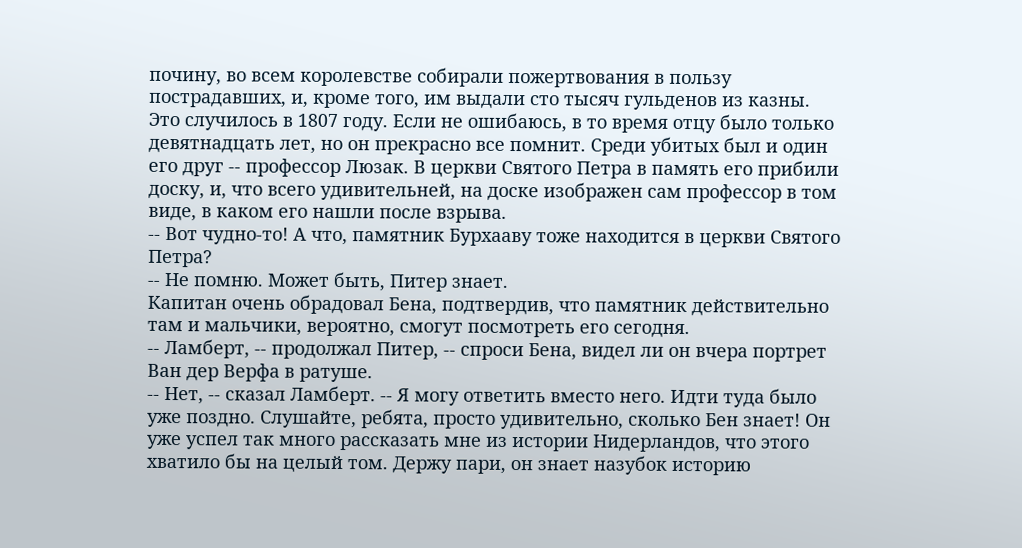почину, во всем королевстве собирали пожертвования в пользу пострадавших, и, кроме того, им выдали сто тысяч гульденов из казны. Это случилось в 1807 году. Если не ошибаюсь, в то время отцу было только девятнадцать лет, но он прекрасно все помнит. Среди убитых был и один его друг -- профессор Люзак. В церкви Святого Петра в память его прибили доску, и, что всего удивительней, на доске изображен сам профессор в том виде, в каком его нашли после взрыва.
-- Вот чудно-то! А что, памятник Бурхааву тоже находится в церкви Святого Петра?
-- Не помню. Может быть, Питер знает.
Капитан очень обрадовал Бена, подтвердив, что памятник действительно там и мальчики, вероятно, смогут посмотреть его сегодня.
-- Ламберт, -- продолжал Питер, -- спроси Бена, видел ли он вчера портрет Ван дер Верфа в ратуше.
-- Нет, -- сказал Ламберт. -- Я могу ответить вместо него. Идти туда было уже поздно. Слушайте, ребята, просто удивительно, сколько Бен знает! Он уже успел так много рассказать мне из истории Нидерландов, что этого хватило бы на целый том. Держу пари, он знает назубок историю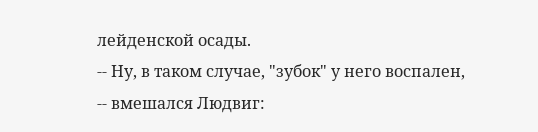лейденской осады.
-- Ну, в таком случае, "зубок" у него воспален, -- вмешался Людвиг: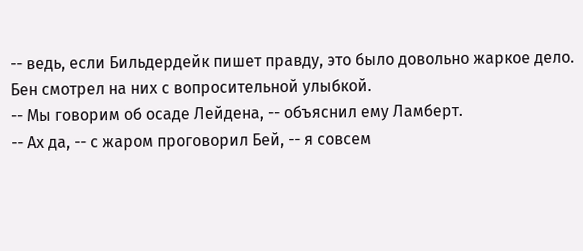-- ведь, если Бильдердейк пишет правду, это было довольно жаркое дело.
Бен смотрел на них с вопросительной улыбкой.
-- Мы говорим об осаде Лейдена, -- объяснил ему Ламберт.
-- Ах да, -- с жаром проговорил Бей, -- я совсем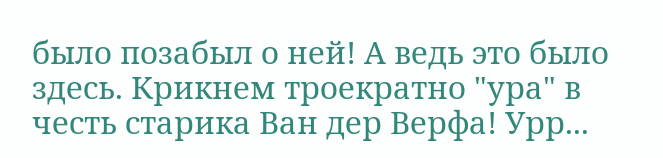было позабыл о ней! А ведь это было здесь. Крикнем троекратно "ура" в честь старика Ван дер Верфа! Урр...